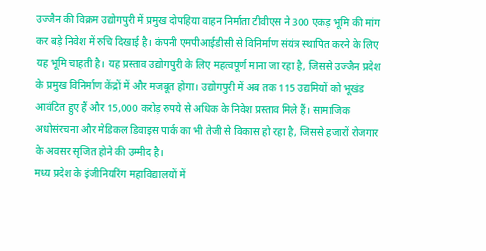उज्जैन की विक्रम उद्योगपुरी में प्रमुख दोपहिया वाहन निर्माता टीवीएस ने 300 एकड़ भूमि की मांग कर बड़े निवेश में रुचि दिखाई है। कंपनी एमपीआईडीसी से विनिर्माण संयंत्र स्थापित करने के लिए यह भूमि चाहती है। यह प्रस्ताव उद्योगपुरी के लिए महत्वपूर्ण माना जा रहा है, जिससे उज्जैन प्रदेश के प्रमुख विनिर्माण केंद्रों में और मजबूत होगा। उद्योगपुरी में अब तक 115 उद्यमियों को भूखंड आवंटित हुए हैं और 15,000 करोड़ रुपये से अधिक के निवेश प्रस्ताव मिले हैं। सामाजिक अधोसंरचना और मेडिकल डिवाइस पार्क का भी तेजी से विकास हो रहा है, जिससे हजारों रोजगार के अवसर सृजित होने की उम्मीद है।
मध्य प्रदेश के इंजीनियरिंग महाविद्यालयों में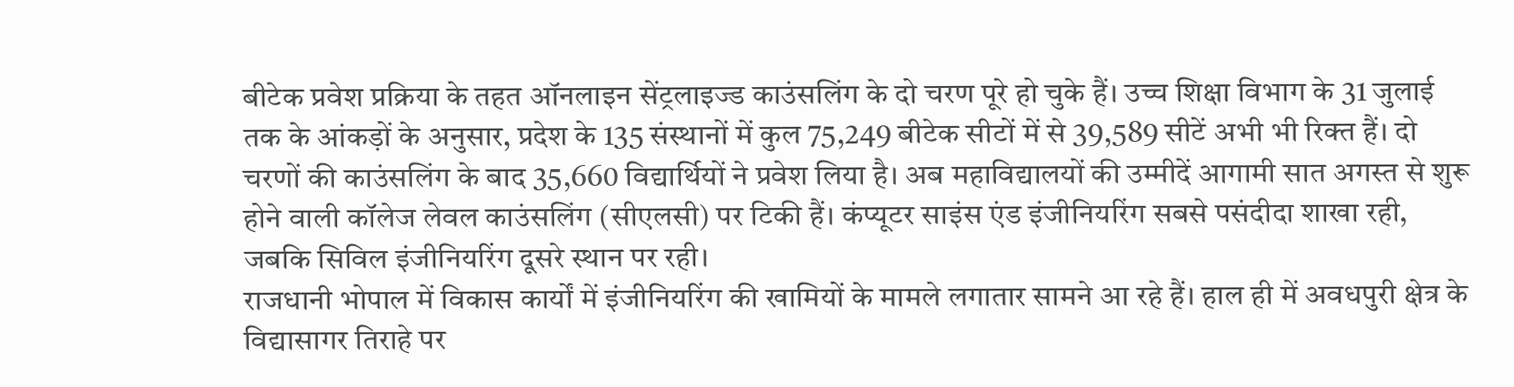बीटेक प्रवेश प्रक्रिया के तहत ऑनलाइन सेंट्रलाइज्ड काउंसलिंग के दो चरण पूरे हो चुके हैं। उच्च शिक्षा विभाग के 31 जुलाई तक के आंकड़ों के अनुसार, प्रदेश के 135 संस्थानों में कुल 75,249 बीटेक सीटों में से 39,589 सीटें अभी भी रिक्त हैं। दो चरणों की काउंसलिंग के बाद 35,660 विद्यार्थियों ने प्रवेश लिया है। अब महाविद्यालयों की उम्मीदें आगामी सात अगस्त से शुरू होने वाली कॉलेज लेवल काउंसलिंग (सीएलसी) पर टिकी हैं। कंप्यूटर साइंस एंड इंजीनियरिंग सबसे पसंदीदा शाखा रही, जबकि सिविल इंजीनियरिंग दूसरे स्थान पर रही।
राजधानी भोपाल में विकास कार्यों में इंजीनियरिंग की खामियों के मामले लगातार सामने आ रहे हैं। हाल ही में अवधपुरी क्षेत्र के विद्यासागर तिराहे पर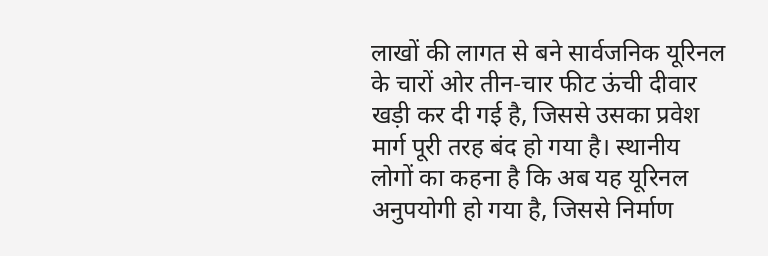लाखों की लागत से बने सार्वजनिक यूरिनल के चारों ओर तीन-चार फीट ऊंची दीवार खड़ी कर दी गई है, जिससे उसका प्रवेश मार्ग पूरी तरह बंद हो गया है। स्थानीय लोगों का कहना है कि अब यह यूरिनल अनुपयोगी हो गया है, जिससे निर्माण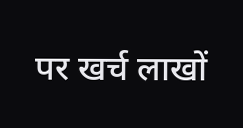पर खर्च लाखों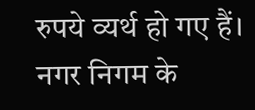रुपये व्यर्थ हो गए हैं। नगर निगम के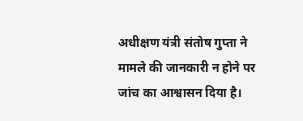अधीक्षण यंत्री संतोष गुप्ता ने मामले की जानकारी न होने पर जांच का आश्वासन दिया है।